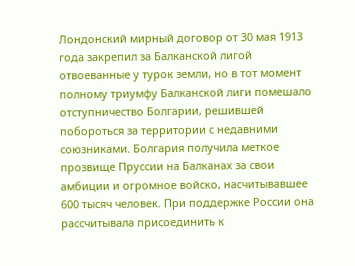Лондонский мирный договор от 30 мая 1913 года закрепил за Балканской лигой отвоеванные у турок земли, но в тот момент полному триумфу Балканской лиги помешало отступничество Болгарии, решившей побороться за территории с недавними союзниками. Болгария получила меткое прозвище Пруссии на Балканах за свои амбиции и огромное войско, насчитывавшее 600 тысяч человек. При поддержке России она рассчитывала присоединить к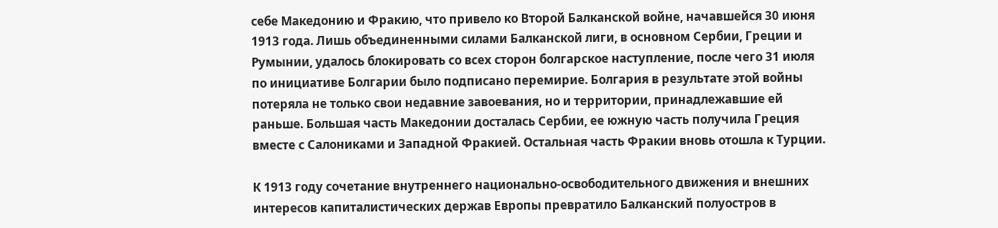себе Македонию и Фракию, что привело ко Второй Балканской войне, начавшейся 30 июня 1913 года. Лишь объединенными силами Балканской лиги, в основном Сербии, Греции и Румынии, удалось блокировать со всех сторон болгарское наступление, после чего 31 июля по инициативе Болгарии было подписано перемирие. Болгария в результате этой войны потеряла не только свои недавние завоевания, но и территории, принадлежавшие ей раньше. Большая часть Македонии досталась Сербии, ее южную часть получила Греция вместе с Салониками и Западной Фракией. Остальная часть Фракии вновь отошла к Турции.

К 1913 году сочетание внутреннего национально-освободительного движения и внешних интересов капиталистических держав Европы превратило Балканский полуостров в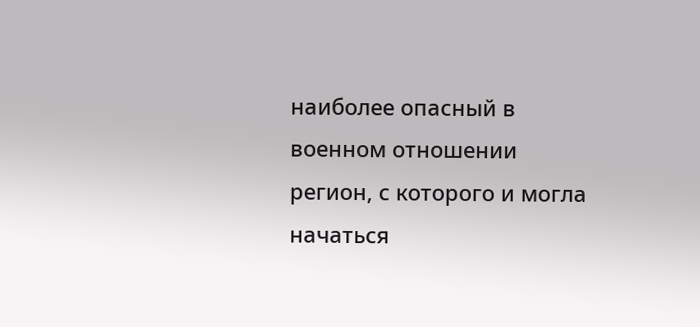наиболее опасный в военном отношении регион, с которого и могла начаться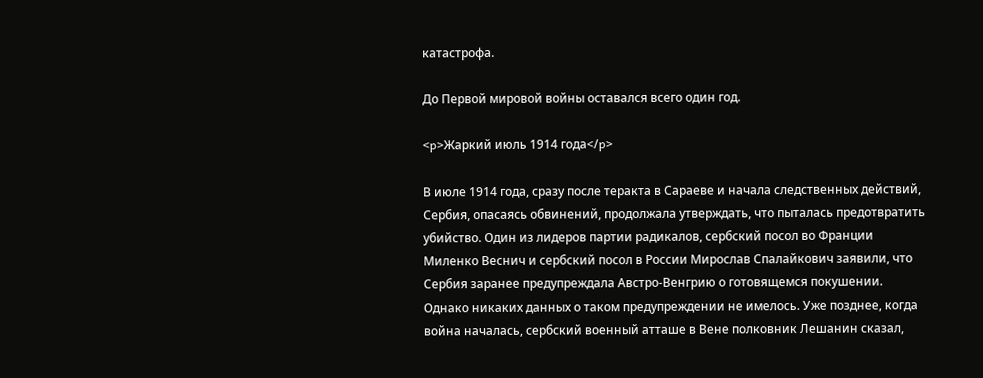катастрофа.

До Первой мировой войны оставался всего один год.

<p>Жаркий июль 1914 года</p>

В июле 1914 года, сразу после теракта в Сараеве и начала следственных действий, Сербия, опасаясь обвинений, продолжала утверждать, что пыталась предотвратить убийство. Один из лидеров партии радикалов, сербский посол во Франции Миленко Веснич и сербский посол в России Мирослав Спалайкович заявили, что Сербия заранее предупреждала Австро-Венгрию о готовящемся покушении. Однако никаких данных о таком предупреждении не имелось. Уже позднее, когда война началась, сербский военный атташе в Вене полковник Лешанин сказал,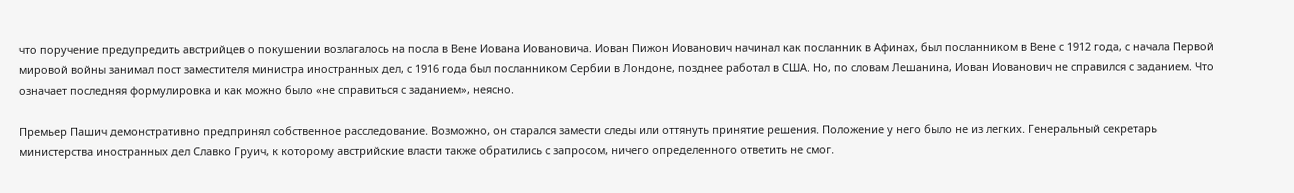что поручение предупредить австрийцев о покушении возлагалось на посла в Вене Иована Иовановича. Иован Пижон Иованович начинал как посланник в Афинах, был посланником в Вене с 1912 года, с начала Первой мировой войны занимал пост заместителя министра иностранных дел, с 1916 года был посланником Сербии в Лондоне, позднее работал в США. Но, по словам Лешанина, Иован Иованович не справился с заданием. Что означает последняя формулировка и как можно было «не справиться с заданием», неясно.

Премьер Пашич демонстративно предпринял собственное расследование. Возможно, он старался замести следы или оттянуть принятие решения. Положение у него было не из легких. Генеральный секретарь министерства иностранных дел Славко Груич, к которому австрийские власти также обратились с запросом, ничего определенного ответить не смог.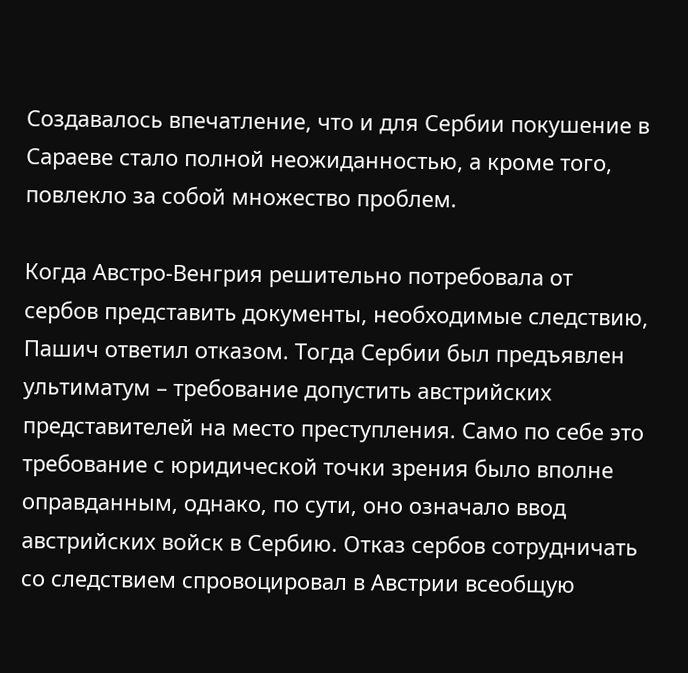Создавалось впечатление, что и для Сербии покушение в Сараеве стало полной неожиданностью, а кроме того, повлекло за собой множество проблем.

Когда Австро-Венгрия решительно потребовала от сербов представить документы, необходимые следствию, Пашич ответил отказом. Тогда Сербии был предъявлен ультиматум – требование допустить австрийских представителей на место преступления. Само по себе это требование с юридической точки зрения было вполне оправданным, однако, по сути, оно означало ввод австрийских войск в Сербию. Отказ сербов сотрудничать со следствием спровоцировал в Австрии всеобщую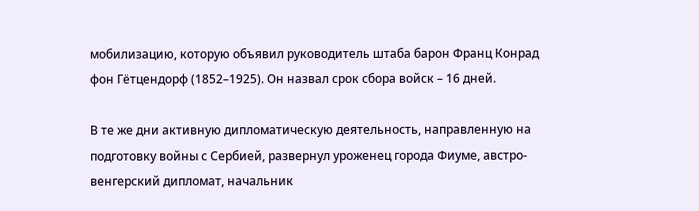мобилизацию, которую объявил руководитель штаба барон Франц Конрад фон Гётцендорф (1852–1925). Он назвал срок сбора войск – 16 дней.

В те же дни активную дипломатическую деятельность, направленную на подготовку войны с Сербией, развернул уроженец города Фиуме, австро-венгерский дипломат, начальник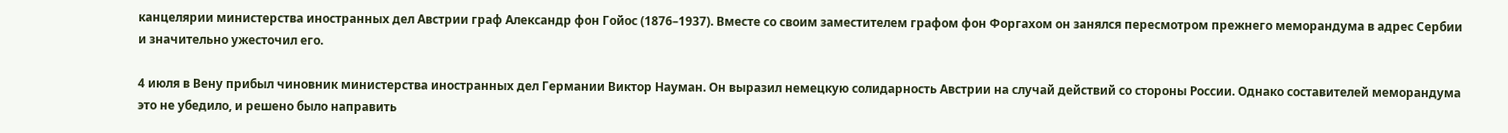канцелярии министерства иностранных дел Австрии граф Александр фон Гойос (1876–1937). Вместе со своим заместителем графом фон Форгахом он занялся пересмотром прежнего меморандума в адрес Сербии и значительно ужесточил его.

4 июля в Вену прибыл чиновник министерства иностранных дел Германии Виктор Науман. Он выразил немецкую солидарность Австрии на случай действий со стороны России. Однако составителей меморандума это не убедило, и решено было направить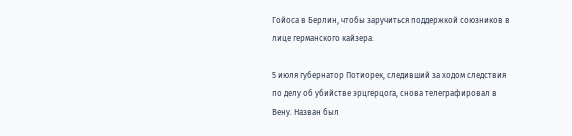Гойоса в Берлин, чтобы заручиться поддержкой союзников в лице германского кайзера.

5 июля губернатор Потиорек, следивший за ходом следствия по делу об убийстве эрцгерцога, снова телеграфировал в Вену. Назван был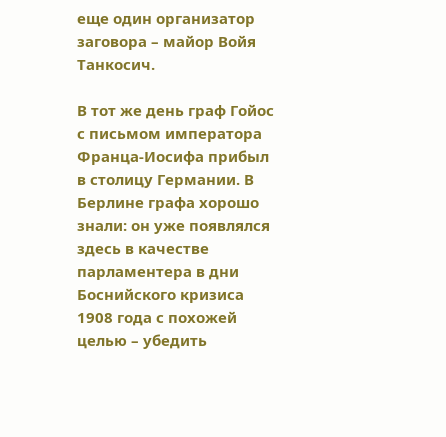еще один организатор заговора – майор Войя Танкосич.

В тот же день граф Гойос с письмом императора Франца-Иосифа прибыл в столицу Германии. В Берлине графа хорошо знали: он уже появлялся здесь в качестве парламентера в дни Боснийского кризиса 1908 года с похожей целью – убедить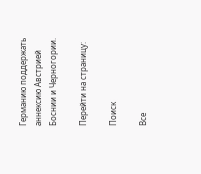Германию поддержать аннексию Австрией Боснии и Черногории.

Перейти на страницу:

Поиск

Все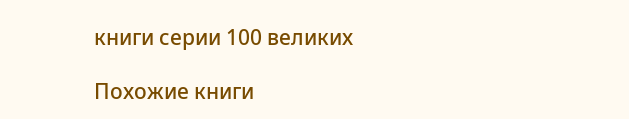книги серии 100 великих

Похожие книги